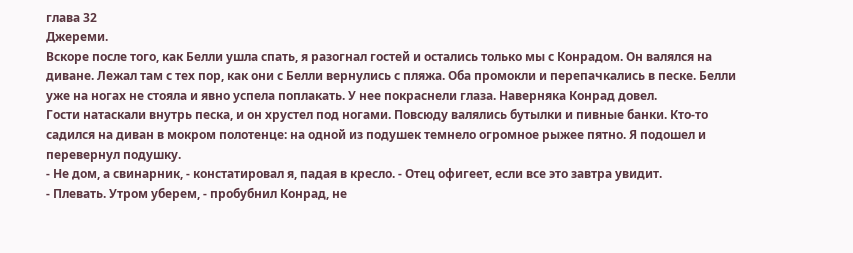глава 32
Джереми.
Вскоре после того, как Белли ушла спать, я разогнал гостей и остались только мы с Конрадом. Он валялся на диване. Лежал там с тех пор, как они с Белли вернулись с пляжа. Оба промокли и перепачкались в песке. Белли уже на ногах не стояла и явно успела поплакать. У нее покраснели глаза. Наверняка Конрад довел.
Гости натаскали внутрь песка, и он хрустел под ногами. Повсюду валялись бутылки и пивные банки. Кто-то садился на диван в мокром полотенце: на одной из подушек темнело огромное рыжее пятно. Я подошел и перевернул подушку.
- Не дом, а свинарник, - констатировал я, падая в кресло. - Отец офигеет, если все это завтра увидит.
- Плевать. Утром уберем, - пробубнил Конрад, не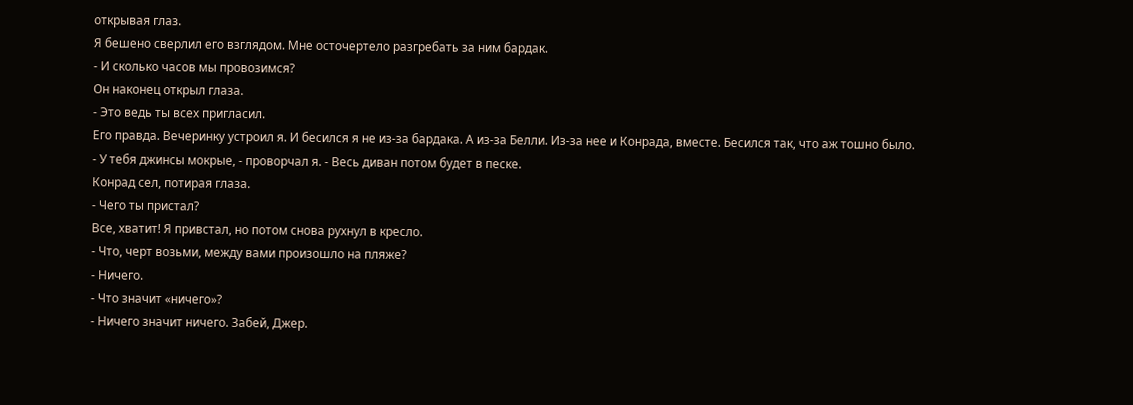открывая глаз.
Я бешено сверлил его взглядом. Мне осточертело разгребать за ним бардак.
- И сколько часов мы провозимся?
Он наконец открыл глаза.
- Это ведь ты всех пригласил.
Его правда. Вечеринку устроил я. И бесился я не из-за бардака. А из-за Белли. Из-за нее и Конрада, вместе. Бесился так, что аж тошно было.
- У тебя джинсы мокрые, - проворчал я. - Весь диван потом будет в песке.
Конрад сел, потирая глаза.
- Чего ты пристал?
Все, хватит! Я привстал, но потом снова рухнул в кресло.
- Что, черт возьми, между вами произошло на пляже?
- Ничего.
- Что значит «ничего»?
- Ничего значит ничего. Забей, Джер.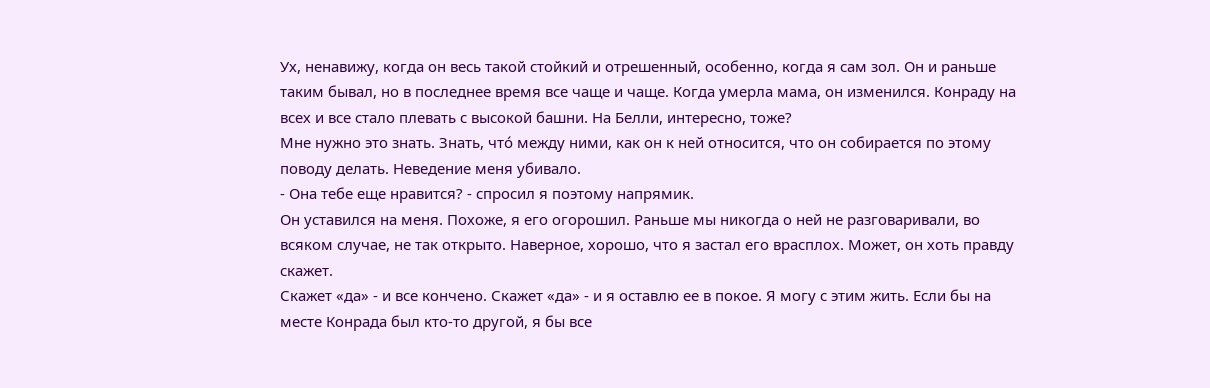Ух, ненавижу, когда он весь такой стойкий и отрешенный, особенно, когда я сам зол. Он и раньше таким бывал, но в последнее время все чаще и чаще. Когда умерла мама, он изменился. Конраду на всех и все стало плевать с высокой башни. На Белли, интересно, тоже?
Мне нужно это знать. Знать, чтó между ними, как он к ней относится, что он собирается по этому поводу делать. Неведение меня убивало.
- Она тебе еще нравится? - спросил я поэтому напрямик.
Он уставился на меня. Похоже, я его огорошил. Раньше мы никогда о ней не разговаривали, во всяком случае, не так открыто. Наверное, хорошо, что я застал его врасплох. Может, он хоть правду скажет.
Скажет «да» - и все кончено. Скажет «да» - и я оставлю ее в покое. Я могу с этим жить. Если бы на месте Конрада был кто-то другой, я бы все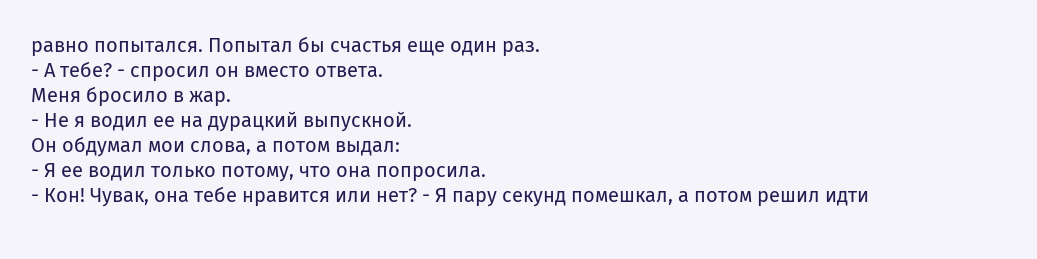равно попытался. Попытал бы счастья еще один раз.
- А тебе? - спросил он вместо ответа.
Меня бросило в жар.
- Не я водил ее на дурацкий выпускной.
Он обдумал мои слова, а потом выдал:
- Я ее водил только потому, что она попросила.
- Кон! Чувак, она тебе нравится или нет? - Я пару секунд помешкал, а потом решил идти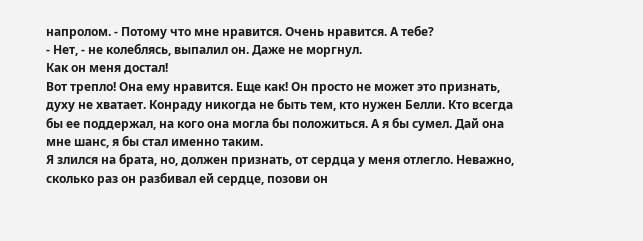напролом. - Потому что мне нравится. Очень нравится. А тебе?
- Нет, - не колеблясь, выпалил он. Даже не моргнул.
Как он меня достал!
Вот трепло! Она ему нравится. Еще как! Он просто не может это признать, духу не хватает. Конраду никогда не быть тем, кто нужен Белли. Кто всегда бы ее поддержал, на кого она могла бы положиться. А я бы сумел. Дай она мне шанс, я бы стал именно таким.
Я злился на брата, но, должен признать, от сердца у меня отлегло. Неважно, сколько раз он разбивал ей сердце, позови он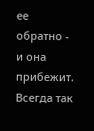ее обратно - и она прибежит. Всегда так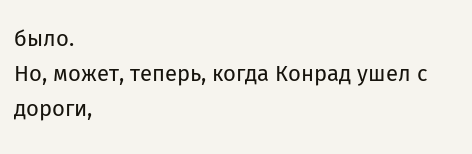было.
Но, может, теперь, когда Конрад ушел с дороги,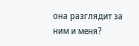она разглядит за ним и меня?